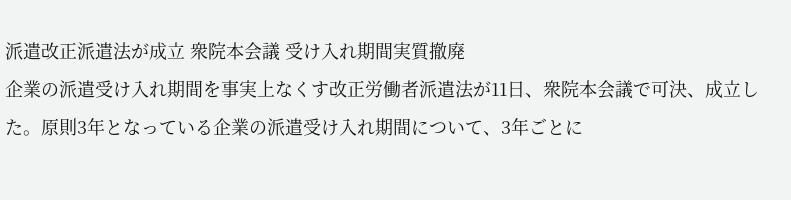派遣改正派遣法が成立 衆院本会議 受け入れ期間実質撤廃
企業の派遣受け入れ期間を事実上なくす改正労働者派遣法が11日、衆院本会議で可決、成立した。原則3年となっている企業の派遣受け入れ期間について、3年ごとに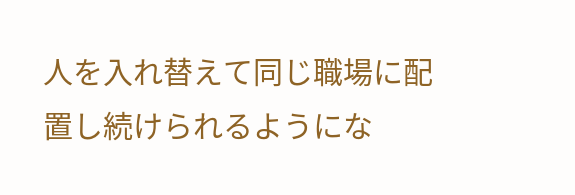人を入れ替えて同じ職場に配置し続けられるようにな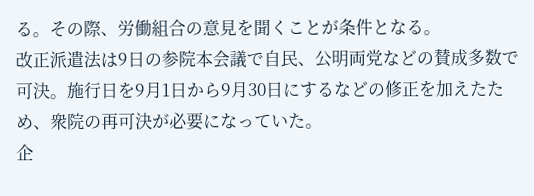る。その際、労働組合の意見を聞くことが条件となる。
改正派遣法は9日の参院本会議で自民、公明両党などの賛成多数で可決。施行日を9月1日から9月30日にするなどの修正を加えたため、衆院の再可決が必要になっていた。
企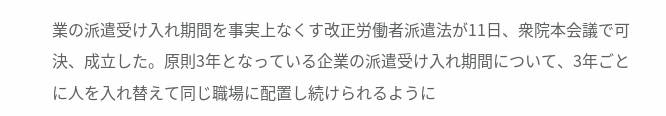業の派遣受け入れ期間を事実上なくす改正労働者派遣法が11日、衆院本会議で可決、成立した。原則3年となっている企業の派遣受け入れ期間について、3年ごとに人を入れ替えて同じ職場に配置し続けられるように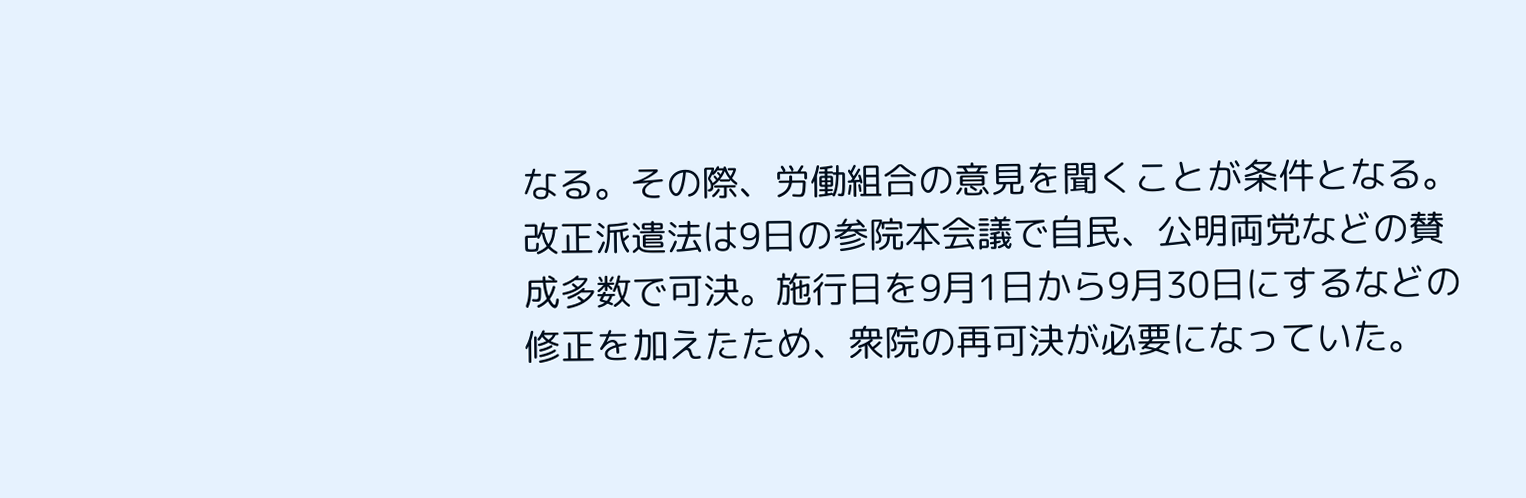なる。その際、労働組合の意見を聞くことが条件となる。
改正派遣法は9日の参院本会議で自民、公明両党などの賛成多数で可決。施行日を9月1日から9月30日にするなどの修正を加えたため、衆院の再可決が必要になっていた。